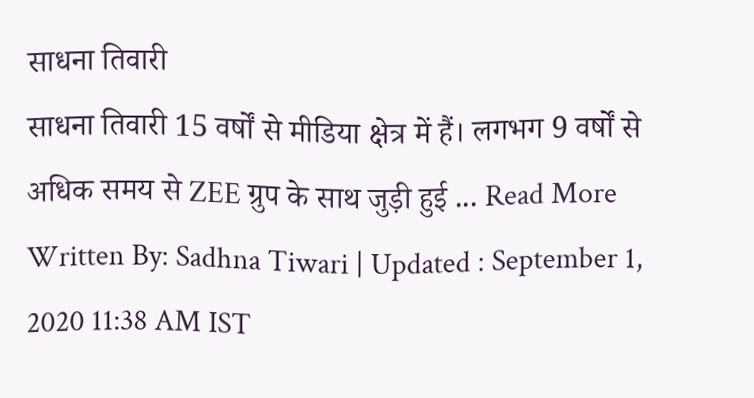साधना तिवारी
साधना तिवारी 15 वर्षों से मीडिया क्षेत्र में हैं। लगभग 9 वर्षों से अधिक समय से ZEE ग्रुप के साथ जुड़ी हुई ... Read More
Written By: Sadhna Tiwari | Updated : September 1, 2020 11:38 AM IST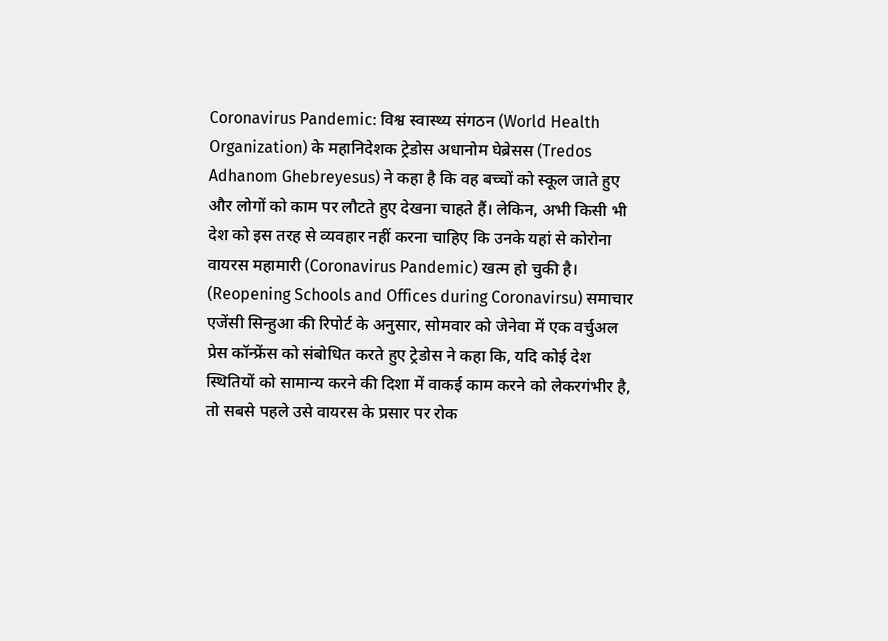Coronavirus Pandemic: विश्व स्वास्थ्य संगठन (World Health Organization) के महानिदेशक ट्रेडोस अधानोम घेब्रेसस (Tredos Adhanom Ghebreyesus) ने कहा है कि वह बच्चों को स्कूल जाते हुए और लोगों को काम पर लौटते हुए देखना चाहते हैं। लेकिन, अभी किसी भी देश को इस तरह से व्यवहार नहीं करना चाहिए कि उनके यहां से कोरोना वायरस महामारी (Coronavirus Pandemic) खत्म हो चुकी है। (Reopening Schools and Offices during Coronavirsu) समाचार एजेंसी सिन्हुआ की रिपोर्ट के अनुसार, सोमवार को जेनेवा में एक वर्चुअल प्रेस कॉन्फ्रेंस को संबोधित करते हुए ट्रेडोस ने कहा कि, यदि कोई देश स्थितियों को सामान्य करने की दिशा में वाकई काम करने को लेकरगंभीर है, तो सबसे पहले उसे वायरस के प्रसार पर रोक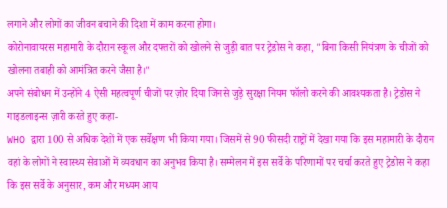लगाने और लोगों का जीवन बचाने की दिशा में काम करना होगा।
कोरोनावायरस महामारी के दौरान स्कूल और दफ्तरों को खोलने से जुड़ी बात पर ट्रेडोस ने कहा, "बिना किसी नियंत्रण के चीजों को खोलना तबाही को आमंत्रित करने जैसा है।"
अपने संबोधन में उन्होंने 4 ऐसी महत्वपूर्ण चीजों पर ज़ोर दिया जिनसे जुड़े सुरक्षा नियम फॉलो करने की आवश्यकता है। ट्रेडोस ने गाइडलाइन्स ज़ारी करते हुए कहा-
WHO द्वारा 100 से अधिक देशों में एक सर्वेक्षण भी किया गया। जिसमें से 90 फीसदी राष्ट्रों में देखा गया कि इस महामारी के दौरान वहां के लोगों ने स्वास्थ्य सेवाओं में व्यवधान का अनुभव किया है। सम्मेलन में इस सर्वे के परिणामों पर चर्चा करते हुए ट्रेडोस ने कहा कि इस सर्वे के अनुसार, कम और मध्यम आय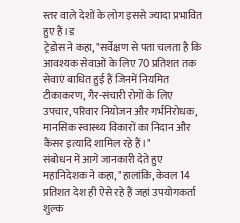स्तर वाले देशों के लोग इससे ज्यादा प्रभावित हुए हैं।ड
ट्रेडोस ने कहा, "सर्वेक्षण से पता चलता है कि आवश्यक सेवाओं के लिए 70 प्रतिशत तक सेवाएं बाधित हुई हैं जिनमें नियमित टीकाकरण, गैर-संचारी रोगों के लिए उपचार, परिवार नियोजन और गर्भनिरोधक, मानसिक स्वास्थ्य विकारों का निदान और कैंसर इत्यादि शामिल रहे हैं।"
संबोधन में आगे जानकारी देते हुए महानिदेशक ने कहा, "हालांकि, केवल 14 प्रतिशत देश ही ऐसे रहे हैं जहां उपयोगकर्ता शुल्क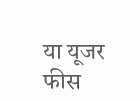या यूजर फीस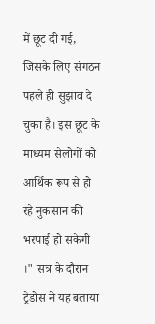में छूट दी गई, जिसके लिए संगठन पहले ही सुझाव दे चुका है। इस छूट के माध्यम सेलोगों को आर्थिक रूप से हो रहे नुकसान की भरपाई हो सकेगी ।" सत्र के दौरान ट्रेडोस ने यह बताया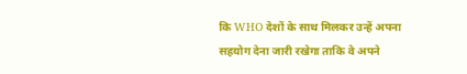कि WHO देशों के साथ मिलकर उन्हें अपना सहयोग देना जारी रखेगा ताकि वे अपने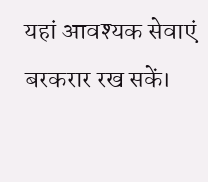यहां आवश्यक सेवाएं बरकरार रख सकें।